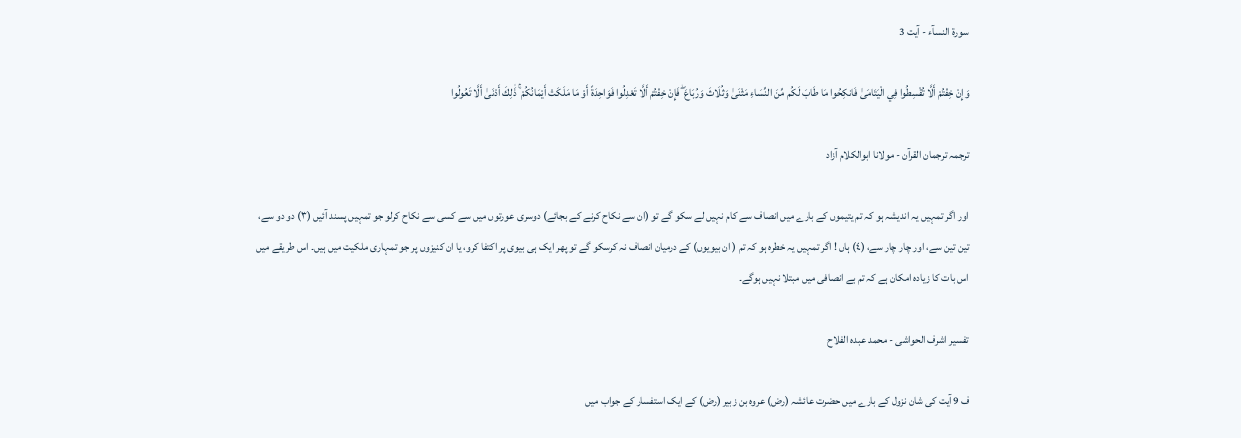سورة النسآء - آیت 3

وَإِنْ خِفْتُمْ أَلَّا تُقْسِطُوا فِي الْيَتَامَىٰ فَانكِحُوا مَا طَابَ لَكُم مِّنَ النِّسَاءِ مَثْنَىٰ وَثُلَاثَ وَرُبَاعَ ۖ فَإِنْ خِفْتُمْ أَلَّا تَعْدِلُوا فَوَاحِدَةً أَوْ مَا مَلَكَتْ أَيْمَانُكُمْ ۚ ذَٰلِكَ أَدْنَىٰ أَلَّا تَعُولُوا

ترجمہ ترجمان القرآن - مولانا ابوالکلام آزاد

اور اگر تمہیں یہ اندیشہ ہو کہ تم یتیموں کے بارے میں انصاف سے کام نہیں لے سکو گے تو (ان سے نکاح کرنے کے بجائے) دوسری عورتوں میں سے کسی سے نکاح کرلو جو تمہیں پسند آئیں (٣) دو دو سے، تین تین سے، اور چار چار سے، (٤) ہاں ! اگر تمہیں یہ خطرہ ہو کہ تم ( ان بیویوں) کے درمیان انصاف نہ کرسکو گے تو پھر ایک ہی بیوی پر اکتفا کرو، یا ان کنیزوں پر جو تمہاری ملکیت میں ہیں۔ اس طریقے میں اس بات کا زیادہ امکان ہے کہ تم بے انصافی میں مبتلا نہیں ہوگے۔

تفسیر اشرف الحواشی - محمد عبدہ الفلاح

ف 9 آیت کی شان نزول کے بارے میں حضرت عائشہ (رض) عروہ بن زبیر (رض) کے ایک استفسار کے جواب میں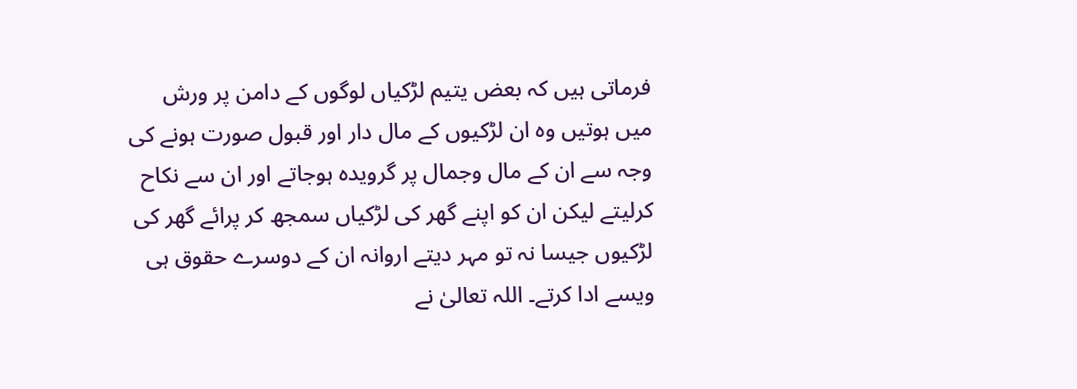فرماتی ہیں کہ بعض یتیم لڑکیاں لوگوں کے دامن پر ورش میں ہوتیں وہ ان لڑکیوں کے مال دار اور قبول صورت ہونے کی وجہ سے ان کے مال وجمال پر گرویدہ ہوجاتے اور ان سے نکاح کرلیتے لیکن ان کو اپنے گھر کی لڑکیاں سمجھ کر پرائے گھر کی لڑکیوں جیسا نہ تو مہر دیتے اروانہ ان کے دوسرے حقوق ہی ویسے ادا کرتے۔ اللہ تعالیٰ نے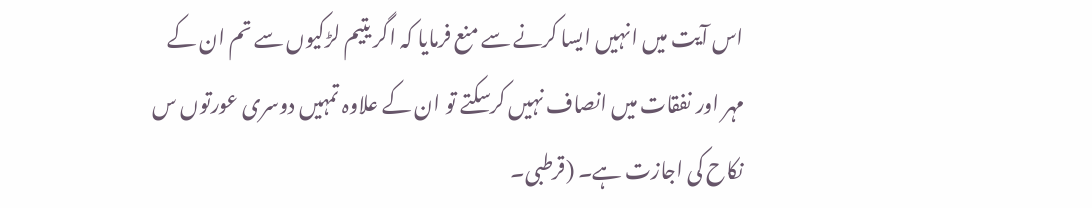اس آیت میں انہیں ایسا کرنے سے منع فرمایا کہ اگر یتیم لڑکیوں سے تم ان کے مہر اور نفقات میں انصاف نہیں کرسکتے تو ان کے علاوہ تمہیں دوسری عورتوں س نکاح کی اجازت ہے۔ (قرطبی۔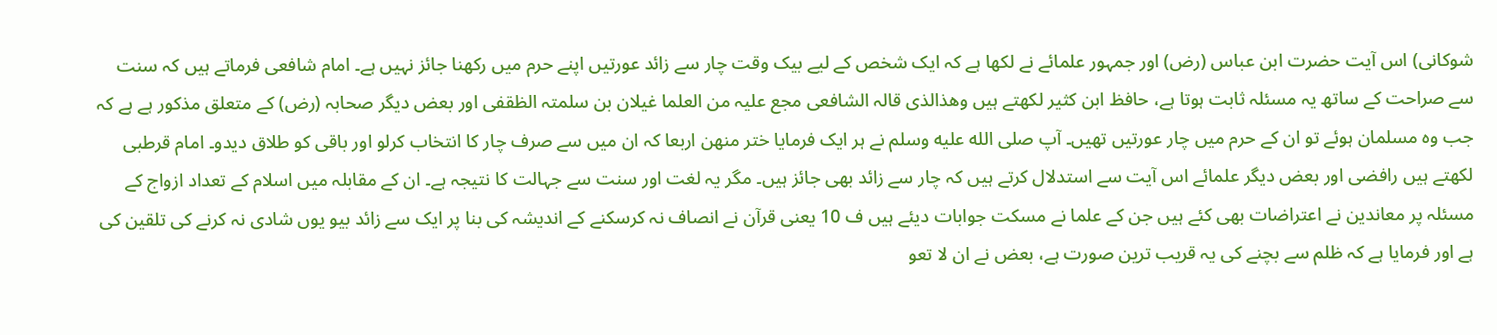شوکانی) اس آیت حضرت ابن عباس (رض) اور جمہور علمائے نے لکھا ہے کہ ایک شخص کے لیے بیک وقت چار سے زائد عورتیں اپنے حرم میں رکھنا جائز نہیں ہے۔ امام شافعی فرماتے ہیں کہ سنت سے صراحت کے ساتھ یہ مسئلہ ثابت ہوتا ہے، حافظ ابن کثیر لکھتے ہیں وھذالذی قالہ الشافعی مجع علیہ من العلما غیلان بن سلمتہ الظقفی اور بعض دیگر صحابہ (رض) کے متعلق مذکور ہے ہے کہ جب وہ مسلمان ہوئے تو ان کے حرم میں چار عورتیں تھیں۔ آپ صلى الله عليه وسلم نے ہر ایک فرمایا ختر منھن اربعا کہ ان میں سے صرف چار کا انتخاب کرلو اور باقی کو طلاق دیدو۔ امام قرطبی لکھتے ہیں رافضی اور بعض دیگر علمائے اس آیت سے استدلال کرتے ہیں کہ چار سے زائد بھی جائز ہیں۔ مگر یہ لغت اور سنت سے جہالت کا نتیجہ ہے۔ ان کے مقابلہ میں اسلام کے تعداد ازواج کے مسئلہ پر معاندین نے اعتراضات بھی کئے ہیں جن کے علما نے مسکت جوابات دیئے ہیں ف 10 یعنی قرآن نے انصاف نہ کرسکنے کے اندیشہ کی بنا پر ایک سے زائد بیو یوں شادی نہ کرنے کی تلقین کی ہے اور فرمایا ہے کہ ظلم سے بچنے کی یہ قریب ترین صورت ہے، بعض نے ان لا تعو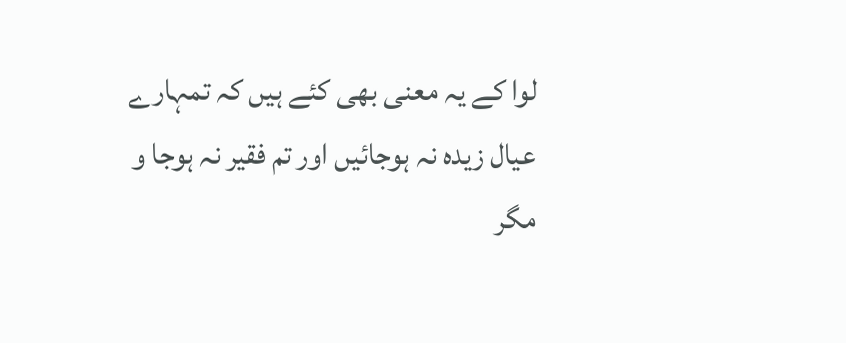لوا کے یہ معنی بھی کئے ہیں کہ تمہارے عیال زیدہ نہ ہوجائیں اور تم فقیر نہ ہوجا و مگر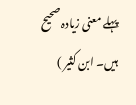پہلے معنی زیادہ صحیح ہیں۔ ابن کثیر )